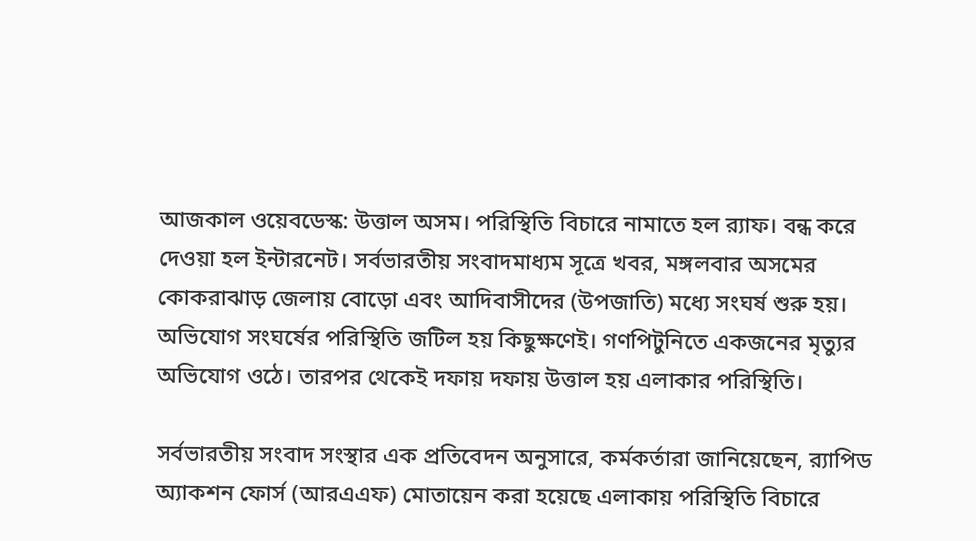আজকাল ওয়েবডেস্ক: উত্তাল অসম। পরিস্থিতি বিচারে নামাতে হল র‍্যাফ। বন্ধ করে দেওয়া হল ইন্টারনেট। সর্বভারতীয় সংবাদমাধ্যম সূত্রে খবর, মঙ্গলবার অসমের কোকরাঝাড় জেলায় বোড়ো এবং আদিবাসীদের (উপজাতি) মধ্যে সংঘর্ষ শুরু হয়। অভিযোগ সংঘর্ষের পরিস্থিতি জটিল হয় কিছুক্ষণেই। গণপিটুনিতে একজনের মৃত্যুর অভিযোগ ওঠে। তারপর থেকেই দফায় দফায় উত্তাল হয় এলাকার পরিস্থিতি।

সর্বভারতীয় সংবাদ সংস্থার এক প্রতিবেদন অনুসারে, কর্মকর্তারা জানিয়েছেন, র‍্যাপিড অ্যাকশন ফোর্স (আরএএফ) মোতায়েন করা হয়েছে এলাকায় পরিস্থিতি বিচারে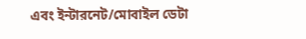এবং ইন্টারনেট/মোবাইল ডেটা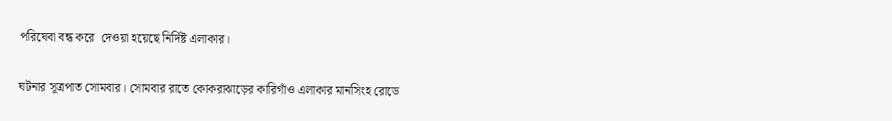পরিষেবা বন্ধ করে  দেওয়া হয়েছে নির্দিষ্ট এলাকার।

ঘটনার সূত্রপাত সোমবার। সোমবার রাতে কোকরাঝাড়ের কারিগাঁও এলাকার মানসিংহ রোডে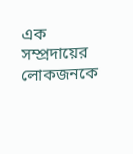এক সম্প্রদায়ের লোকজনকে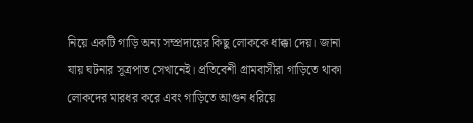নিয়ে একটি গাড়ি অন্য সম্প্রদায়ের কিছু লোককে ধাক্কা দেয়। জানা যায় ঘটনার সূত্রপাত সেখানেই। প্রতিবেশী গ্রামবাসীরা গাড়িতে থাকা লোকদের মারধর করে এবং গাড়িতে আগুন ধরিয়ে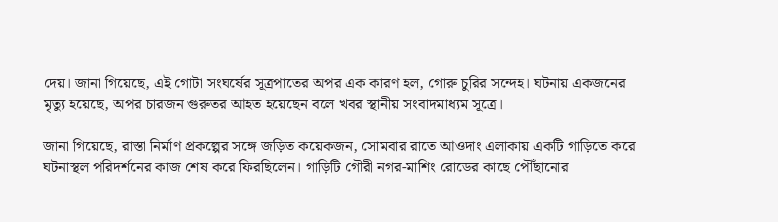দেয়। জানা গিয়েছে, এই গোটা সংঘর্ষের সূত্রপাতের অপর এক কারণ হল, গোরু চুরির সন্দেহ। ঘটনায় একজনের মৃত্যু হয়েছে, অপর চারজন গুরুতর আহত হয়েছেন বলে খবর স্থানীয় সংবাদমাধ্যম সূত্রে।

জানা গিয়েছে, রাস্তা নির্মাণ প্রকল্পের সঙ্গে জড়িত কয়েকজন, সোমবার রাতে আওদাং এলাকায় একটি গাড়িতে করে ঘটনাস্থল পরিদর্শনের কাজ শেষ করে ফিরছিলেন। গাড়িটি গৌরী নগর-মাশিং রোডের কাছে পৌঁছানোর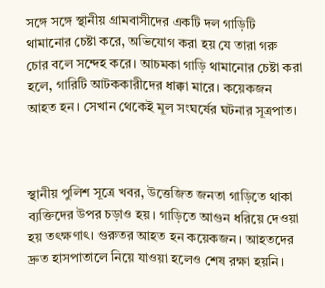সঙ্গে সঙ্গে স্থানীয় গ্রামবাসীদের একটি দল গাড়িটি থামানোর চেষ্টা করে, অভিযোগ করা হয় যে তারা গরু চোর বলে সন্দেহ করে। আচমকা গাড়ি থামানোর চেষ্টা করা হলে, গারিটি আটককারীদের ধাক্কা মারে। কয়েকজন আহত হন। সেখান থেকেই মূল সংঘর্ষের ঘটনার সূত্রপাত।



স্থানীয় পুলিশ সূত্রে খবর, উত্তেজিত জনতা গাড়িতে থাকা ব্যক্তিদের উপর চড়াও হয়। গাড়িতে আগুন ধরিয়ে দেওয়া হয় তৎক্ষণাৎ। গুরুতর আহত হন কয়েকজন। আহতদের দ্রুত হাসপাতালে নিয়ে যাওয়া হলেও শেষ রক্ষা হয়নি।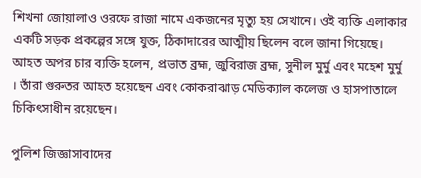শিখনা জোয়ালাও ওরফে রাজা নামে একজনের মৃত্যু হয় সেখানে। ওই ব্যক্তি এলাকার একটি সড়ক প্রকল্পের সঙ্গে যুক্ত, ঠিকাদারের আত্মীয় ছিলেন বলে জানা গিয়েছে। আহত অপর চার ব্যক্তি হলেন, প্রভাত ব্রহ্ম, জুবিরাজ ব্রহ্ম, সুনীল মুর্মু এবং মহেশ মুর্মু । তাঁরা গুরুতর আহত হয়েছেন এবং কোকরাঝাড় মেডিক্যাল কলেজ ও হাসপাতালে চিকিৎসাধীন রয়েছেন।

পুলিশ জিজ্ঞাসাবাদের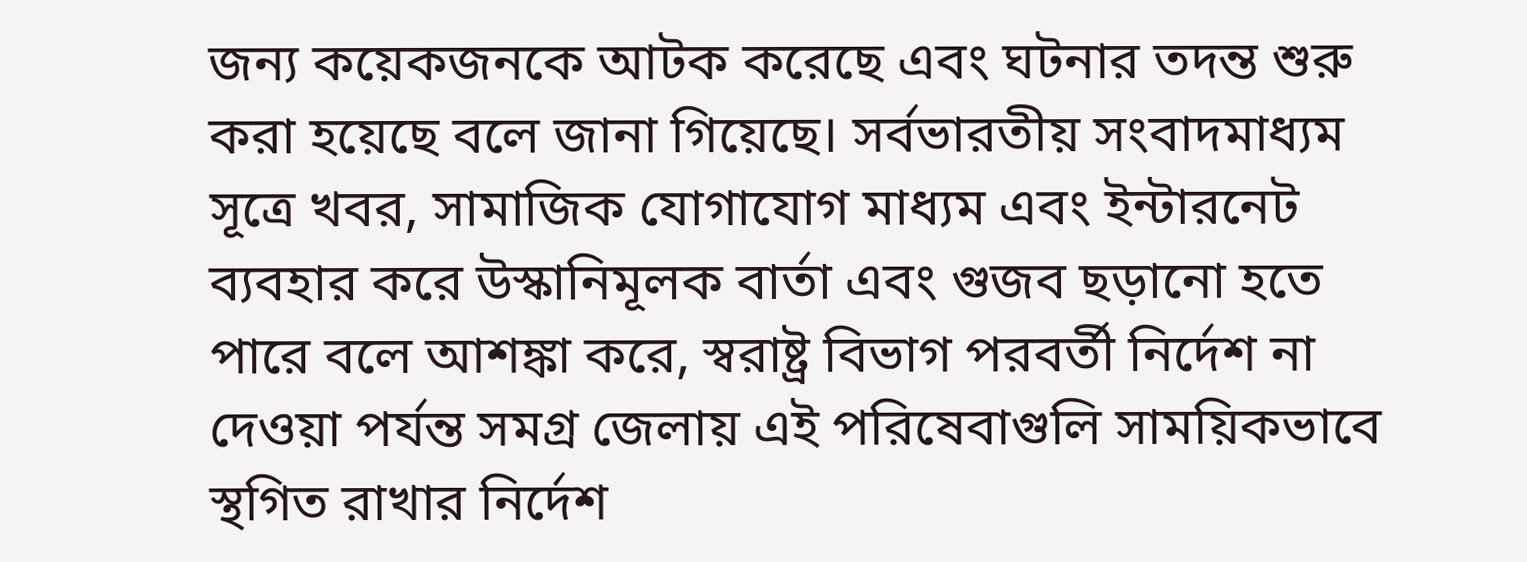জন্য কয়েকজনকে আটক করেছে এবং ঘটনার তদন্ত শুরু করা হয়েছে বলে জানা গিয়েছে। সর্বভারতীয় সংবাদমাধ্যম সূত্রে খবর, সামাজিক যোগাযোগ মাধ্যম এবং ইন্টারনেট ব্যবহার করে উস্কানিমূলক বার্তা এবং গুজব ছড়ানো হতে পারে বলে আশঙ্কা করে, স্বরাষ্ট্র বিভাগ পরবর্তী নির্দেশ না দেওয়া পর্যন্ত সমগ্র জেলায় এই পরিষেবাগুলি সাময়িকভাবে স্থগিত রাখার নির্দেশ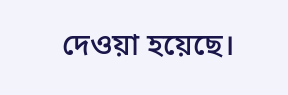দেওয়া হয়েছে।